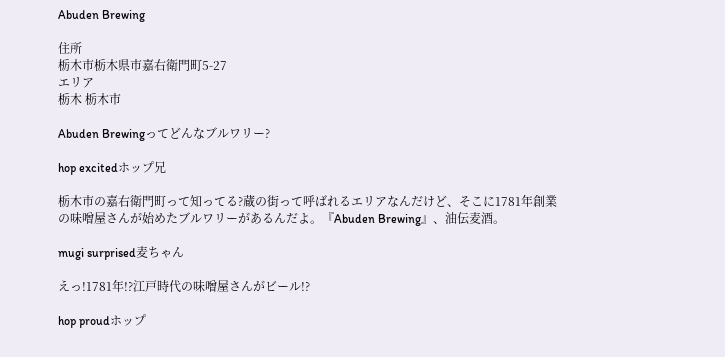Abuden Brewing

住所
栃木市栃木県市嘉右衛門町5-27
エリア
栃木 栃木市

Abuden Brewingってどんなブルワリー?

hop excitedホップ兄

栃木市の嘉右衛門町って知ってる?蔵の街って呼ばれるエリアなんだけど、そこに1781年創業の味噌屋さんが始めたブルワリーがあるんだよ。『Abuden Brewing』、油伝麦酒。

mugi surprised麦ちゃん

えっ!1781年!?江戸時代の味噌屋さんがビール!?

hop proudホップ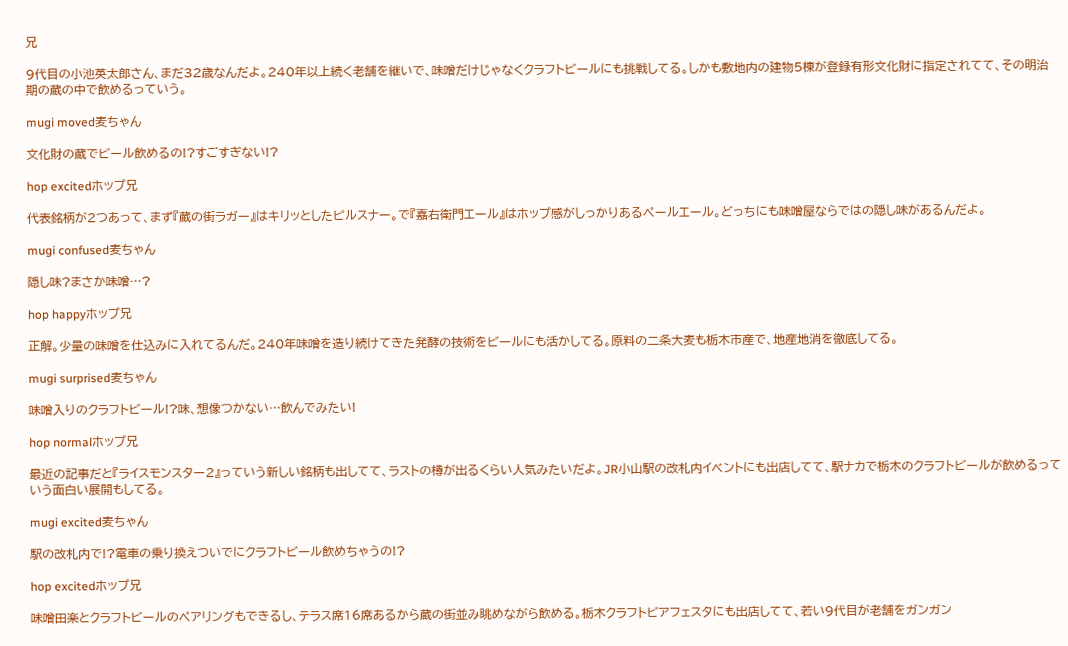兄

9代目の小池英太郎さん、まだ32歳なんだよ。240年以上続く老舗を継いで、味噌だけじゃなくクラフトビールにも挑戦してる。しかも敷地内の建物5棟が登録有形文化財に指定されてて、その明治期の蔵の中で飲めるっていう。

mugi moved麦ちゃん

文化財の蔵でビール飲めるの!?すごすぎない!?

hop excitedホップ兄

代表銘柄が2つあって、まず『蔵の街ラガー』はキリッとしたピルスナー。で『嘉右衛門エール』はホップ感がしっかりあるペールエール。どっちにも味噌屋ならではの隠し味があるんだよ。

mugi confused麦ちゃん

隠し味?まさか味噌…?

hop happyホップ兄

正解。少量の味噌を仕込みに入れてるんだ。240年味噌を造り続けてきた発酵の技術をビールにも活かしてる。原料の二条大麦も栃木市産で、地産地消を徹底してる。

mugi surprised麦ちゃん

味噌入りのクラフトビール!?味、想像つかない…飲んでみたい!

hop normalホップ兄

最近の記事だと『ライスモンスター2』っていう新しい銘柄も出してて、ラストの樽が出るくらい人気みたいだよ。JR小山駅の改札内イベントにも出店してて、駅ナカで栃木のクラフトビールが飲めるっていう面白い展開もしてる。

mugi excited麦ちゃん

駅の改札内で!?電車の乗り換えついでにクラフトビール飲めちゃうの!?

hop excitedホップ兄

味噌田楽とクラフトビールのペアリングもできるし、テラス席16席あるから蔵の街並み眺めながら飲める。栃木クラフトビアフェスタにも出店してて、若い9代目が老舗をガンガン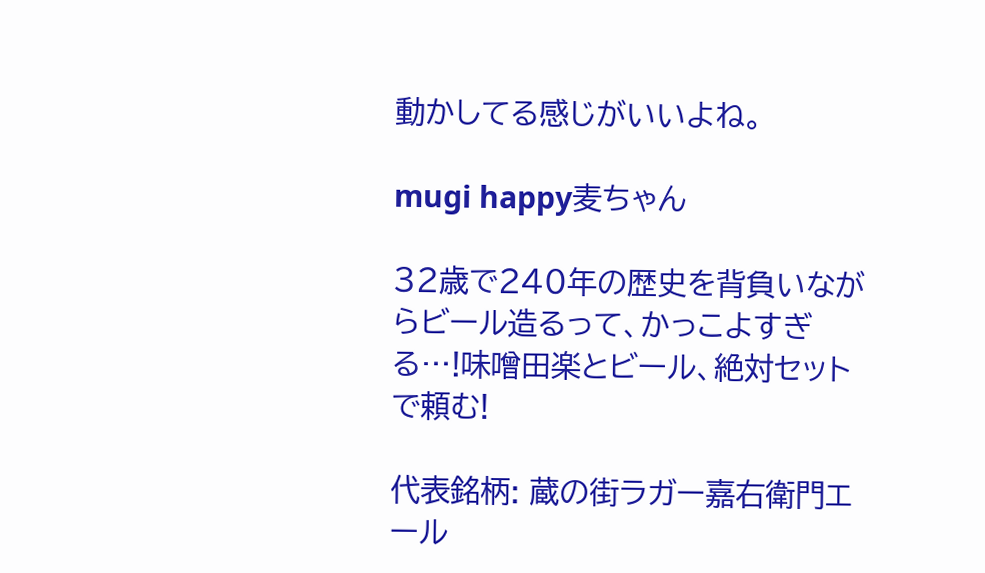動かしてる感じがいいよね。

mugi happy麦ちゃん

32歳で240年の歴史を背負いながらビール造るって、かっこよすぎる…!味噌田楽とビール、絶対セットで頼む!

代表銘柄: 蔵の街ラガー嘉右衛門エール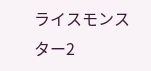ライスモンスター2